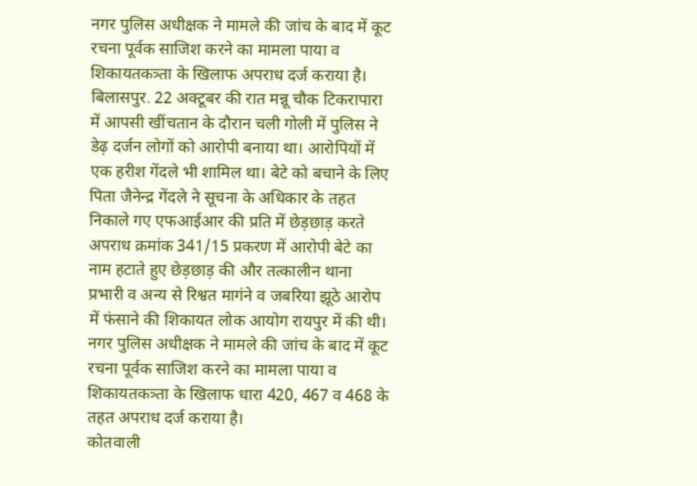नगर पुलिस अधीक्षक ने मामले की जांच के बाद में कूट रचना पूर्वक साजिश करने का मामला पाया व शिकायतकत्र्ता के खिलाफ अपराध दर्ज कराया है।
बिलासपुर. 22 अक्टूबर की रात मन्नू चौक टिकरापारा में आपसी खींचतान के दौरान चली गोली में पुलिस ने डेढ़ दर्जन लोगों को आरोपी बनाया था। आरोपियों में एक हरीश गेंदले भी शामिल था। बेटे को बचाने के लिए पिता जैनेन्द्र गेंदले ने सूचना के अधिकार के तहत निकाले गए एफआईआर की प्रति में छेड़छाड़ करते अपराध क्रमांक 341/15 प्रकरण में आरोपी बेटे का नाम हटाते हुए छेड़छाड़ की और तत्कालीन थाना प्रभारी व अन्य से रिश्वत मागंने व जबरिया झूठे आरोप में फंसाने की शिकायत लोक आयोग रायपुर में की थी। नगर पुलिस अधीक्षक ने मामले की जांच के बाद में कूट रचना पूर्वक साजिश करने का मामला पाया व शिकायतकत्र्ता के खिलाफ धारा 420, 467 व 468 के तहत अपराध दर्ज कराया है।
कोतवाली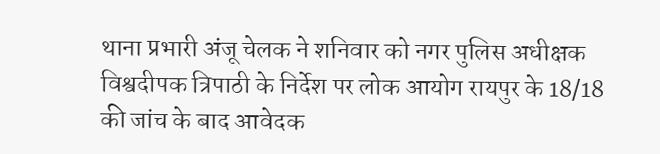थाना प्रभारी अंजू चेलक ने शनिवार को नगर पुलिस अधीक्षक विश्वदीपक त्रिपाठी के निर्देश पर लोक आयोग रायपुर के 18/18 की जांच के बाद आवेदक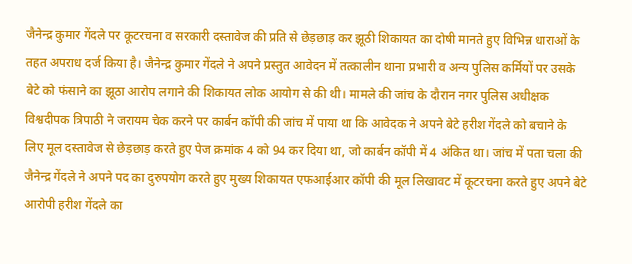जैनेन्द्र कुमार गेंदले पर कूटरचना व सरकारी दस्तावेज की प्रति से छेड़छाड़ कर झूठी शिकायत का दोषी मानते हुए विभिन्न धाराओं के तहत अपराध दर्ज किया है। जैनेन्द्र कुमार गेंदले ने अपने प्रस्तुत आवेदन में तत्कालीन थाना प्रभारी व अन्य पुलिस कर्मियों पर उसके बेटे को फंसाने का झूठा आरोप लगाने की शिकायत लोक आयोग से की थी। मामले की जांच के दौरान नगर पुलिस अधीक्षक विश्वदीपक त्रिपाठी ने जरायम चेक करने पर कार्बन कॉपी की जांच में पाया था कि आवेदक ने अपने बेटे हरीश गेंदले को बचाने के लिए मूल दस्तावेज से छेड़छाड़ करते हुए पेज क्रमांक 4 को 94 कर दिया था, जो कार्बन कॉपी में 4 अंकित था। जांच में पता चला की जैनेन्द्र गेंदले ने अपने पद का दुरुपयोग करते हुए मुख्य शिकायत एफआईआर कॉपी की मूल लिखावट में कूटरचना करते हुए अपने बेटे आरोपी हरीश गेंदले का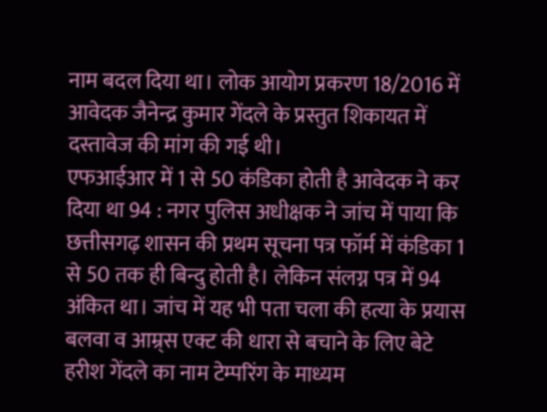नाम बदल दिया था। लोक आयोग प्रकरण 18/2016 में आवेदक जैनेन्द्र कुमार गेंदले के प्रस्तुत शिकायत में दस्तावेज की मांग की गई थी।
एफआईआर में 1 से 50 कंडिका होती है आवेदक ने कर दिया था 94 : नगर पुलिस अधीक्षक ने जांच में पाया कि छत्तीसगढ़ शासन की प्रथम सूचना पत्र फॉर्म में कंडिका 1 से 50 तक ही बिन्दु होती है। लेकिन संलग्न पत्र में 94 अंकित था। जांच में यह भी पता चला की हत्या के प्रयास बलवा व आम्र्स एक्ट की धारा से बचाने के लिए बेटे हरीश गेंदले का नाम टेम्परिंग के माध्यम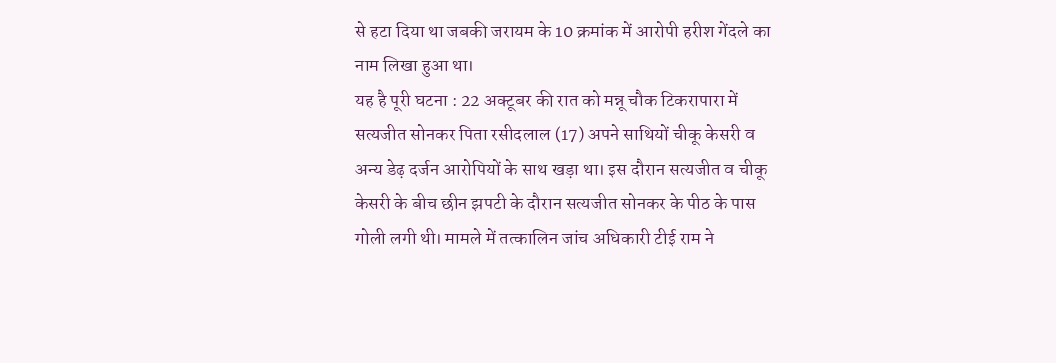से हटा दिया था जबकी जरायम के 10 क्रमांक में आरोपी हरीश गेंदले का नाम लिखा हुआ था।
यह है पूरी घटना : 22 अक्टूबर की रात को मन्नू चौक टिकरापारा में सत्यजीत सोनकर पिता रसीदलाल (17) अपने साथियों चीकू केसरी व अन्य डेढ़ दर्जन आरोपियों के साथ खड़ा था। इस दौरान सत्यजीत व चीकू केसरी के बीच छीन झपटी के दौरान सत्यजीत सोनकर के पीठ के पास गोली लगी थी। मामले में तत्कालिन जांच अधिकारी टीई राम ने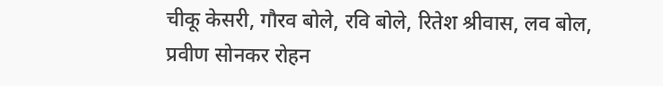चीकू केसरी, गौरव बोले, रवि बोले, रितेश श्रीवास, लव बोल, प्रवीण सोनकर रोहन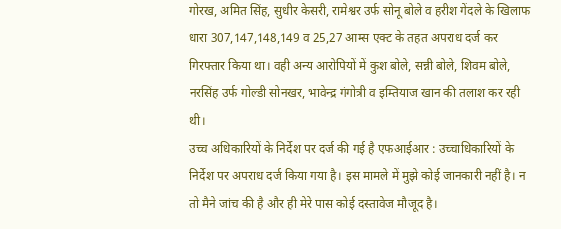गोरख, अमित सिंह, सुधीर केसरी, रामेश्वर उर्फ सोनू बोले व हरीश गेंदले के खिलाफ धारा 307,147,148,149 व 25,27 आम्स एक्ट के तहत अपराध दर्ज कर गिरफ्तार किया था। वही अन्य आरोपियों में कुश बोले, सन्नी बोले, शिवम बोले, नरसिंह उर्फ गोल्डी सोनखर, भावेन्द्र गंगोत्री व इम्तियाज खान की तलाश कर रही थी।
उच्च अधिकारियों के निर्देश पर दर्ज की गई है एफआईआर : उच्चाधिकारियों के निर्देश पर अपराध दर्ज किया गया है। इस मामले में मुझे कोई जानकारी नहीं है। न तो मैने जांच की है और ही मेरे पास कोई दस्तावेज मौजूद है।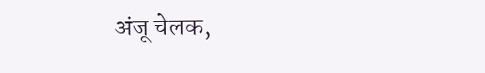अंजू चेलक,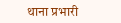थाना प्रभारी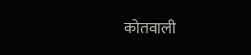कोतवाली